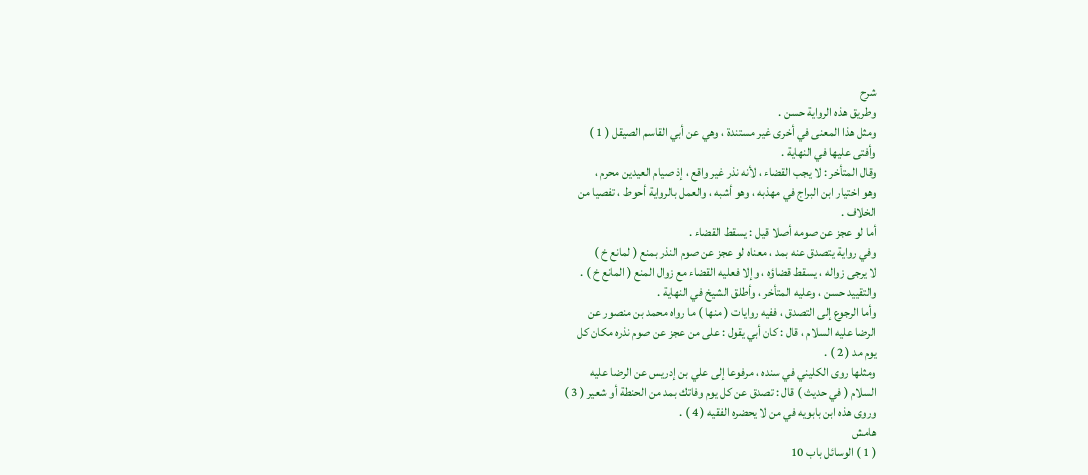شرح
وطريق هذه الرواية حسن .
ومثل هذا المعنى في أخرى غير مستندة ، وهي عن أبي القاسم الصيقل ( 1 )
وأفتى عليها في النهاية .
وقال المتأخر : لا يجب القضاء ، لأنه نذر غير واقع ، إذ صيام العيدين محرم ،
وهو اختيار ابن البراج في مهذبه ، وهو أشبه ، والعمل بالرواية أحوط ، تفصيا من
الخلاف .
أما لو عجز عن صومه أصلا قيل : يسقط القضاء .
وفي رواية يتصدق عنه بمد ، معناه لو عجز عن صوم النذر بمنع ( لمانع خ )
لا يرجى زواله ، يسقط قضاؤه ، وإلا فعليه القضاء مع زوال المنع ( المانع خ ) .
والتقييد حسن ، وعليه المتأخر ، وأطلق الشيخ في النهاية .
وأما الرجوع إلى التصدق ، ففيه روايات ( منها ) ما رواه محمد بن منصور عن
الرضا عليه السلام ، قال : كان أبي يقول : على من عجز عن صوم نذره مكان كل
يوم مد ( 2 ) .
ومثلها روى الكليني في سنده ، مرفوعا إلى علي بن إدريس عن الرضا عليه
السلام ( في حديث ) قال : تصدق عن كل يوم وفاتك بمد من الحنطة أو شعير ( 3 )
وروى هذه ابن بابويه في من لا يحضره الفقيه ( 4 ) .
هامش
( 1 ) الوسائل باب 10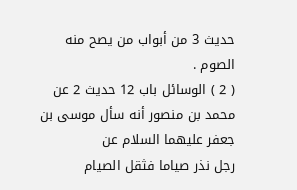حديث 3 من أبواب من يصح منه الصوم .
( 2 ) الوسائل باب 12 حديث 2 عن محمد بن منصور أنه سأل موسى بن جعفر عليهما السلام عن
رجل نذر صياما فثقل الصيام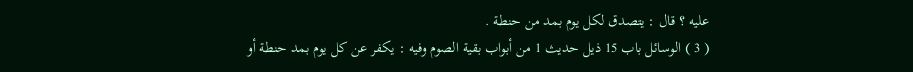عليه ؟ قال : يتصدق لكل يوم بمد من حنطة .
( 3 ) الوسائل باب 15 ذيل حديث 1 من أبواب بقية الصوم وفيه : يكفر عن كل يوم بمد حنطة أو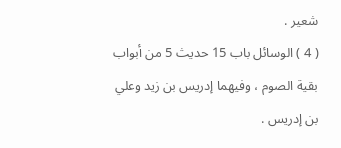شعير .
( 4 ) الوسائل باب 15 حديث 5 من أبواب بقية الصوم ، وفيهما إدريس بن زيد وعلي بن إدريس .